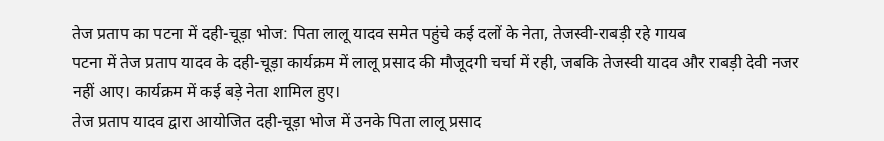तेज प्रताप का पटना में दही-चूड़ा भोज: पिता लालू यादव समेत पहुंचे कई दलों के नेता, तेजस्वी-राबड़ी रहे गायब
पटना में तेज प्रताप यादव के दही-चूड़ा कार्यक्रम में लालू प्रसाद की मौजूदगी चर्चा में रही, जबकि तेजस्वी यादव और राबड़ी देवी नजर नहीं आए। कार्यक्रम में कई बड़े नेता शामिल हुए।
तेज प्रताप यादव द्वारा आयोजित दही-चूड़ा भोज में उनके पिता लालू प्रसाद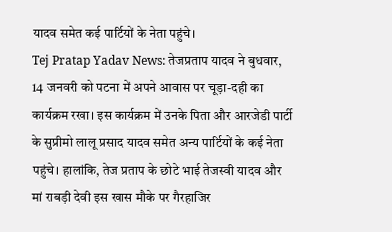यादव समेत कई पार्टियों के नेता पहुंचे।
Tej Pratap Yadav News: तेजप्रताप यादव ने बुधवार, 14 जनवरी को पटना में अपने आवास पर चूड़ा-दही का कार्यक्रम रखा। इस कार्यक्रम में उनके पिता और आरजेडी पार्टी के सुप्रीमो लालू प्रसाद यादव समेत अन्य पार्टियों के कई नेता पहुंचे। हालांकि, तेज प्रताप के छोटे भाई तेजस्वी यादव और मां राबड़ी देवी इस खास मौके पर गैरहाजिर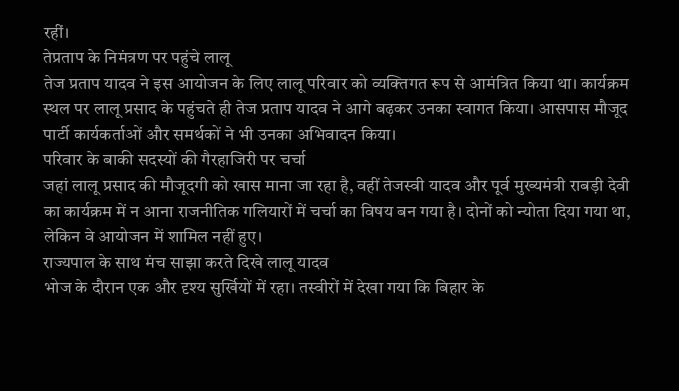रहीं।
तेप्रताप के निमंत्रण पर पहुंचे लालू
तेज प्रताप यादव ने इस आयोजन के लिए लालू परिवार को व्यक्तिगत रूप से आमंत्रित किया था। कार्यक्रम स्थल पर लालू प्रसाद के पहुंचते ही तेज प्रताप यादव ने आगे बढ़कर उनका स्वागत किया। आसपास मौजूद पार्टी कार्यकर्ताओं और समर्थकों ने भी उनका अभिवादन किया।
परिवार के बाकी सदस्यों की गैरहाजिरी पर चर्चा
जहां लालू प्रसाद की मौजूदगी को खास माना जा रहा है, वहीं तेजस्वी यादव और पूर्व मुख्यमंत्री राबड़ी देवी का कार्यक्रम में न आना राजनीतिक गलियारों में चर्चा का विषय बन गया है। दोनों को न्योता दिया गया था, लेकिन वे आयोजन में शामिल नहीं हुए।
राज्यपाल के साथ मंच साझा करते दिखे लालू यादव
भोज के दौरान एक और दृश्य सुर्खियों में रहा। तस्वीरों में देखा गया कि बिहार के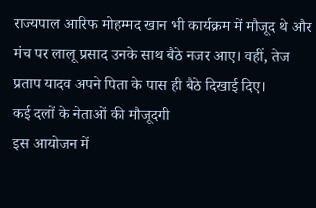राज्यपाल आरिफ मोहम्मद खान भी कार्यक्रम में मौजूद थे और मंच पर लालू प्रसाद उनके साथ बैठे नजर आए। वहीं, तेज प्रताप यादव अपने पिता के पास ही बैठे दिखाई दिए।
कई दलों के नेताओं की मौजूदगी
इस आयोजन में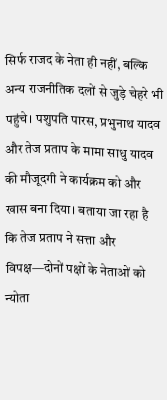सिर्फ राजद के नेता ही नहीं, बल्कि अन्य राजनीतिक दलों से जुड़े चेहरे भी पहुंचे। पशुपति पारस, प्रभुनाथ यादव और तेज प्रताप के मामा साधु यादव की मौजूदगी ने कार्यक्रम को और खास बना दिया। बताया जा रहा है कि तेज प्रताप ने सत्ता और विपक्ष—दोनों पक्षों के नेताओं को न्योता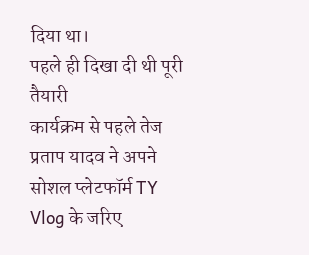दिया था।
पहले ही दिखा दी थी पूरी तैयारी
कार्यक्रम से पहले तेज प्रताप यादव ने अपने सोशल प्लेटफॉर्म TY Vlog के जरिए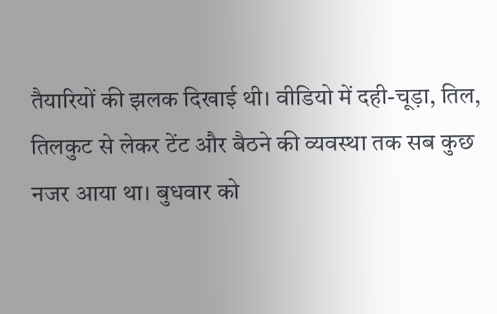तैयारियों की झलक दिखाई थी। वीडियो में दही-चूड़ा, तिल, तिलकुट से लेकर टेंट और बैठने की व्यवस्था तक सब कुछ नजर आया था। बुधवार को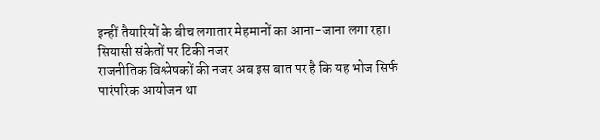इन्हीं तैयारियों के बीच लगातार मेहमानों का आना-जाना लगा रहा।
सियासी संकेतों पर टिकी नजर
राजनीतिक विश्लेषकों की नजर अब इस बात पर है कि यह भोज सिर्फ पारंपरिक आयोजन था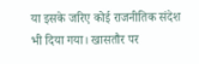या इसके जरिए कोई राजनीतिक संदेश भी दिया गया। खासतौर पर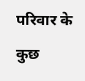परिवार के कुछ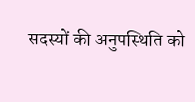सदस्यों की अनुपस्थिति को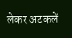लेकर अटकलें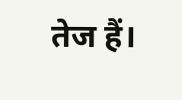तेज हैं।